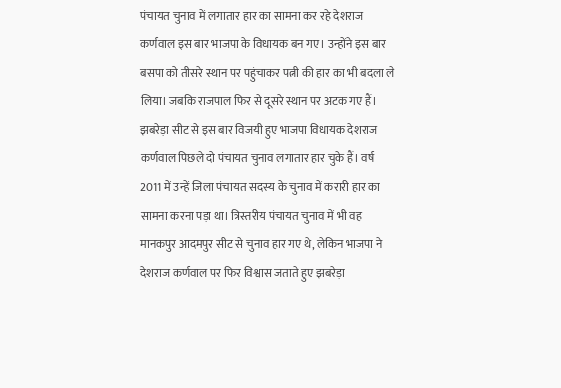पंचायत चुनाव में लगातार हार का सामना कर रहे देशराज कर्णवाल इस बार भाजपा के विधायक बन गए। उन्होंने इस बार बसपा को तीसरे स्थान पर पहुंचाकर पत्नी की हार का भी बदला ले लिया। जबकि राजपाल फिर से दूसरे स्थान पर अटक गए हैं।
झबरेड़ा सीट से इस बार विजयी हुए भाजपा विधायक देशराज कर्णवाल पिछले दो पंचायत चुनाव लगातार हार चुके हैं। वर्ष 2011 में उन्हें जिला पंचायत सदस्य के चुनाव में करारी हार का सामना करना पड़ा था। त्रिस्तरीय पंचायत चुनाव में भी वह मानकपुर आदमपुर सीट से चुनाव हार गए थे, लेकिन भाजपा ने देशराज कर्णवाल पर फिर विश्वास जताते हुए झबरेड़ा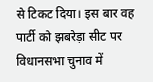से टिकट दिया। इस बार वह पार्टी को झबरेड़ा सीट पर विधानसभा चुनाव में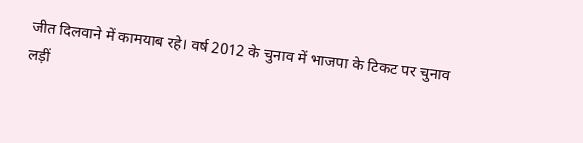जीत दिलवाने में कामयाब रहे। वर्ष 2012 के चुनाव में भाजपा के टिकट पर चुनाव लड़ीं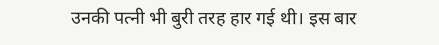उनकी पत्नी भी बुरी तरह हार गई थी। इस बार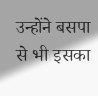उन्होंने बसपा से भी इसका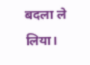बदला ले लिया।